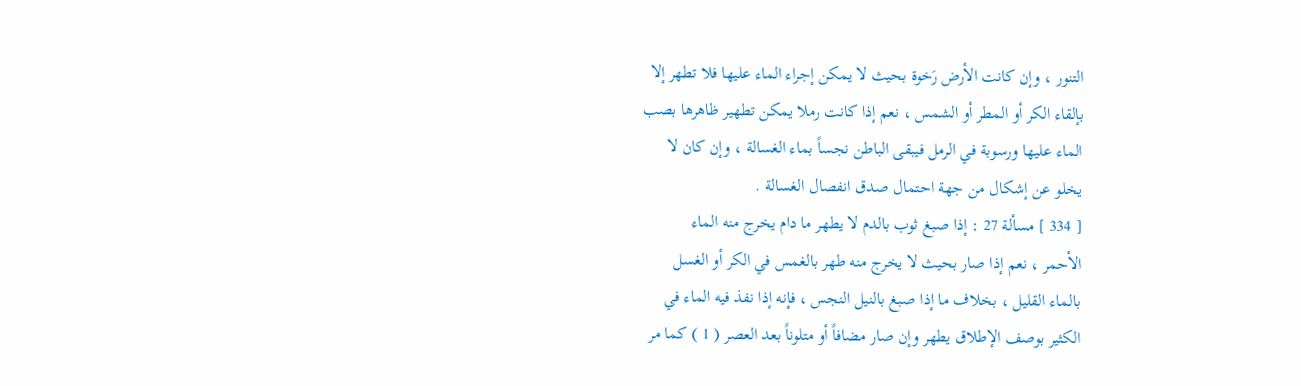التنور ، وإن كانت الأرض رَخوة بحيث لا يمكن إجراء الماء عليها فلا تطهر إلا
بإلقاء الكر أو المطر أو الشمس ، نعم إذا كانت رملا يمكن تطهير ظاهرها بصب
الماء عليها ورسوبة في الرمل فيبقى الباطن نجساً بماء الغسالة ، وإن كان لا
يخلو عن إشكال من جهة احتمال صدق انفصال الغسالة .
[ 334 ] مسألة 27 : إذا صبغ ثوب بالدم لا يطهر ما دام يخرج منه الماء
الأحمر ، نعم إذا صار بحيث لا يخرج منه طهر بالغمس في الكر أو الغسل
بالماء القليل ، بخلاف ما إذا صبغ بالنيل النجس ، فإنه إذا نفذ فيه الماء في
الكثير بوصف الإطلاق يطهر وإن صار مضافاً أو متلوناً بعد العصر ( 1 ) كما مر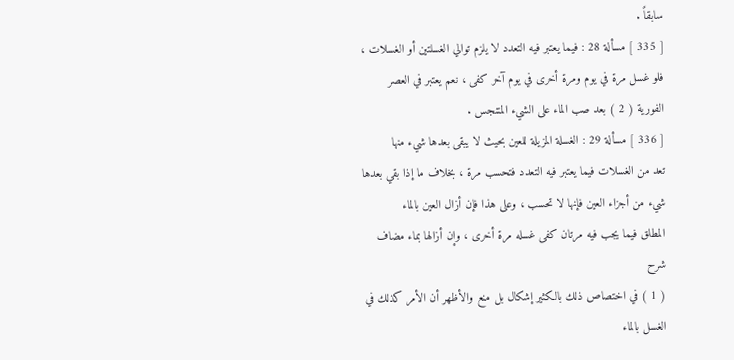سابقاً .
[ 335 ] مسألة 28 : فيما يعتبر فيه التعدد لا يلزم توالي الغسلتين أو الغسلات ،
فلو غسل مرة في يوم ومرة أخرى في يوم آخر كفى ، نعم يعتبر في العصر
الفورية ( 2 ) بعد صب الماء على الشيء المتنجس .
[ 336 ] مسألة 29 : الغسلة المزيلة للعين بحيث لا يبقى بعدها شيء منها
تعد من الغسلات فيما يعتبر فيه التعدد فتحسب مرة ، بخلاف ما إذا بقي بعدها
شيء من أجزاء العين فإنها لا تحسب ، وعلى هذا فإن أزال العين بالماء
المطلق فيما يجب فيه مرتان كفى غسله مرة أخرى ، وإن أزالها بماء مضاف
شرح
( 1 ) في اختصاص ذلك بالكثير إشكال بل منع والأظهر أن الأمر كذلك في
الغسل بالماء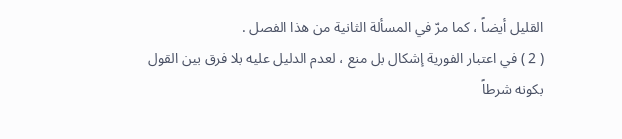القليل أيضاً ، كما مرّ في المسألة الثانية من هذا الفصل .
( 2 ) في اعتبار الفورية إشكال بل منع ، لعدم الدليل عليه بلا فرق بين القول
بكونه شرطاً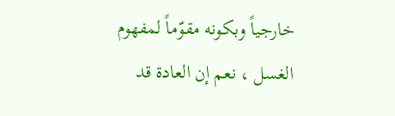خارجياً وبكونه مقوّماً لمفهوم الغسل ، نعم إن العادة قد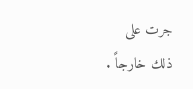جرت على
ذلك خارجاً .